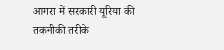आगरा में सरकारी यूरिया की तकनीकी तरीके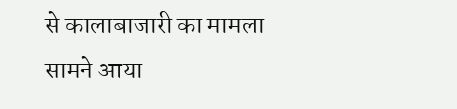से कालाबाजारी का मामला सामने आया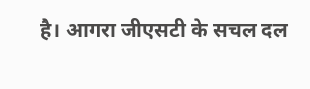है। आगरा जीएसटी के सचल दल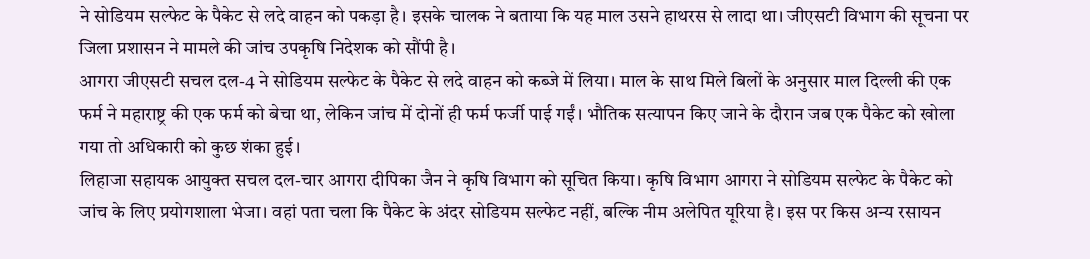ने सोडियम सल्फेट के पैकेट से लदे वाहन को पकड़ा है। इसके चालक ने बताया कि यह माल उसने हाथरस से लादा था। जीएसटी विभाग की सूचना पर जिला प्रशासन ने मामले की जांच उपकृषि निदेशक को सौंपी है।
आगरा जीएसटी सचल दल-4 ने सोडियम सल्फेट के पैकेट से लदे वाहन को कब्जे में लिया। माल के साथ मिले बिलों के अनुसार माल दिल्ली की एक फर्म ने महाराष्ट्र की एक फर्म को बेचा था, लेकिन जांच में दोनों ही फर्म फर्जी पाई गईं। भौतिक सत्यापन किए जाने के दौरान जब एक पैकेट को खोला गया तो अधिकारी को कुछ शंका हुई।
लिहाजा सहायक आयुक्त सचल दल-चार आगरा दीपिका जैन ने कृषि विभाग को सूचित किया। कृषि विभाग आगरा ने सोडियम सल्फेट के पैकेट को जांच के लिए प्रयोगशाला भेजा। वहां पता चला कि पैकेट के अंदर सोडियम सल्फेट नहीं, बल्कि नीम अलेपित यूरिया है। इस पर किस अन्य रसायन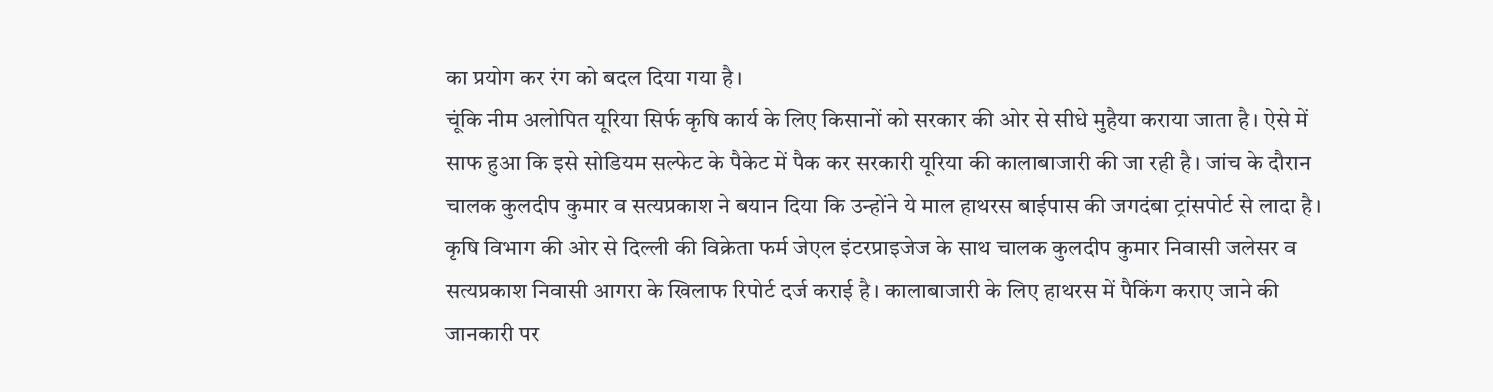का प्रयोग कर रंग को बदल दिया गया है।
चूंकि नीम अलोपित यूरिया सिर्फ कृषि कार्य के लिए किसानों को सरकार की ओर से सीधे मुहैया कराया जाता है। ऐसे में साफ हुआ कि इसे सोडियम सल्फेट के पैकेट में पैक कर सरकारी यूरिया की कालाबाजारी की जा रही है। जांच के दौरान चालक कुलदीप कुमार व सत्यप्रकाश ने बयान दिया कि उन्होंने ये माल हाथरस बाईपास की जगदंबा ट्रांसपोर्ट से लादा है।
कृषि विभाग की ओर से दिल्ली की विक्रेता फर्म जेएल इंटरप्राइजेज के साथ चालक कुलदीप कुमार निवासी जलेसर व सत्यप्रकाश निवासी आगरा के खिलाफ रिपोर्ट दर्ज कराई है। कालाबाजारी के लिए हाथरस में पैकिंग कराए जाने की जानकारी पर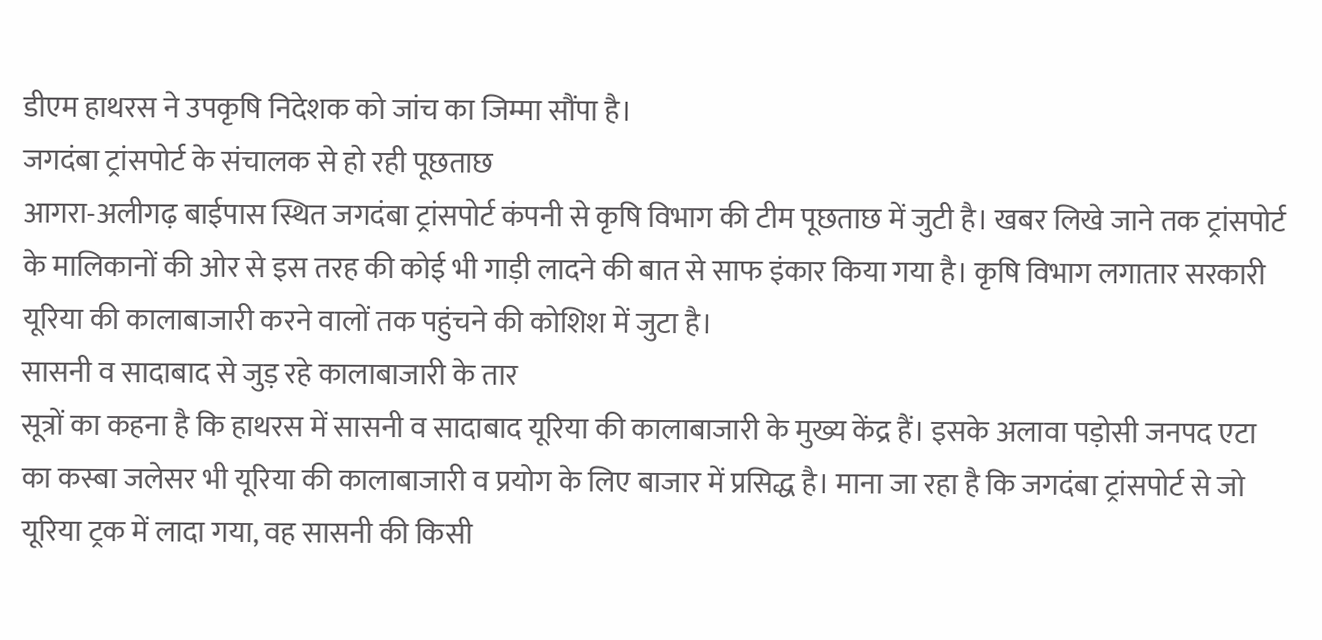डीएम हाथरस ने उपकृषि निदेशक को जांच का जिम्मा सौंपा है।
जगदंबा ट्रांसपोर्ट के संचालक से हो रही पूछताछ
आगरा-अलीगढ़ बाईपास स्थित जगदंबा ट्रांसपोर्ट कंपनी से कृषि विभाग की टीम पूछताछ में जुटी है। खबर लिखे जाने तक ट्रांसपोर्ट के मालिकानों की ओर से इस तरह की कोई भी गाड़ी लादने की बात से साफ इंकार किया गया है। कृषि विभाग लगातार सरकारी यूरिया की कालाबाजारी करने वालों तक पहुंचने की कोशिश में जुटा है।
सासनी व सादाबाद से जुड़ रहे कालाबाजारी के तार
सूत्रों का कहना है कि हाथरस में सासनी व सादाबाद यूरिया की कालाबाजारी के मुख्य केंद्र हैं। इसके अलावा पड़ोसी जनपद एटा का कस्बा जलेसर भी यूरिया की कालाबाजारी व प्रयोग के लिए बाजार में प्रसिद्ध है। माना जा रहा है कि जगदंबा ट्रांसपोर्ट से जो यूरिया ट्रक में लादा गया, वह सासनी की किसी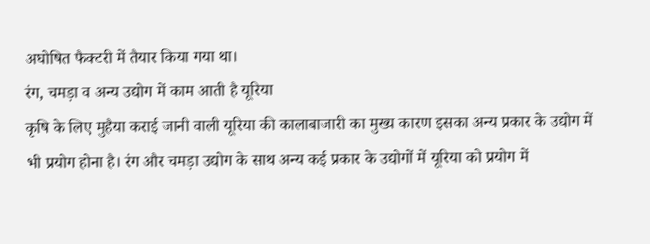अघोषित फैक्टरी में तैयार किया गया था।
रंग, चमड़ा व अन्य उद्योग में काम आती है यूरिया
कृषि के लिए मुहैया कराई जानी वाली यूरिया की कालाबाजारी का मुख्य कारण इसका अन्य प्रकार के उद्योग में भी प्रयोग होना है। रंग और चमड़ा उद्योग के साथ अन्य कई प्रकार के उद्योगों में यूरिया को प्रयोग में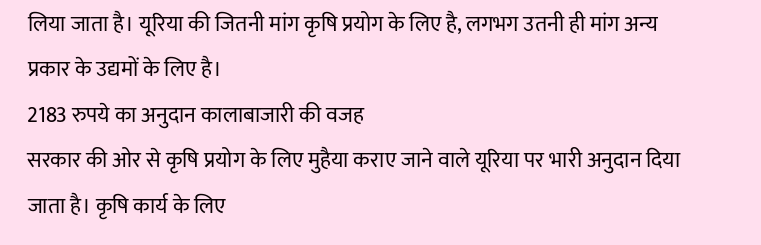लिया जाता है। यूरिया की जितनी मांग कृषि प्रयोग के लिए है, लगभग उतनी ही मांग अन्य प्रकार के उद्यमों के लिए है।
2183 रुपये का अनुदान कालाबाजारी की वजह
सरकार की ओर से कृषि प्रयोग के लिए मुहैया कराए जाने वाले यूरिया पर भारी अनुदान दिया जाता है। कृषि कार्य के लिए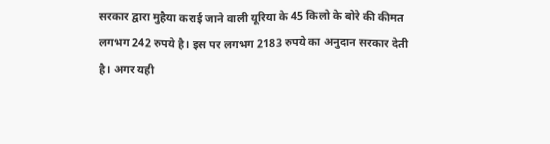सरकार द्वारा मुहैया कराई जाने वाली यूरिया के 45 किलो के बोरे की कीमत लगभग 242 रुपये है। इस पर लगभग 2183 रुपये का अनुदान सरकार देती है। अगर यही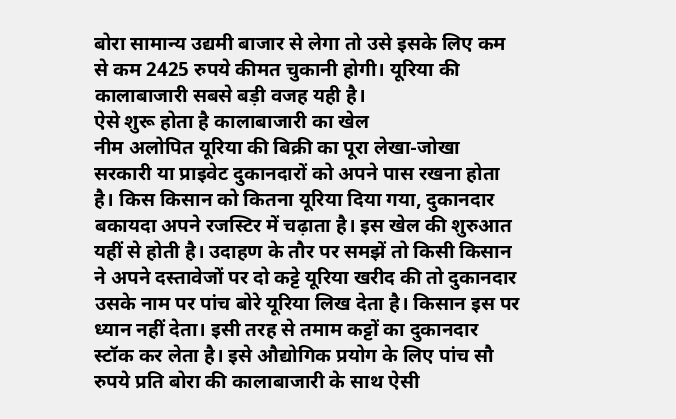बोरा सामान्य उद्यमी बाजार से लेगा तो उसे इसके लिए कम से कम 2425 रुपये कीमत चुकानी होगी। यूरिया की कालाबाजारी सबसे बड़ी वजह यही है।
ऐसे शुरू होता है कालाबाजारी का खेल
नीम अलोपित यूरिया की बिक्री का पूरा लेखा-जोखा सरकारी या प्राइवेट दुकानदारों को अपने पास रखना होता है। किस किसान को कितना यूरिया दिया गया, दुकानदार बकायदा अपने रजस्टिर में चढ़ाता है। इस खेल की शुरुआत यहीं से होती है। उदाहण के तौर पर समझें तो किसी किसान ने अपने दस्तावेजों पर दो कट्टे यूरिया खरीद की तो दुकानदार उसके नाम पर पांच बोरे यूरिया लिख देता है। किसान इस पर ध्यान नहीं देता। इसी तरह से तमाम कट्टों का दुकानदार स्टॉक कर लेता है। इसे औद्योगिक प्रयोग के लिए पांच सौ रुपये प्रति बोरा की कालाबाजारी के साथ ऐसी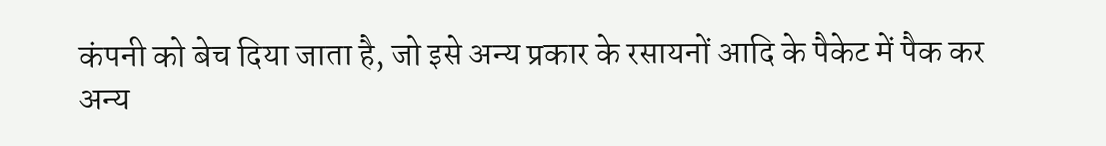कंपनी को बेच दिया जाता है, जो इसे अन्य प्रकार के रसायनों आदि के पैकेट में पैक कर अन्य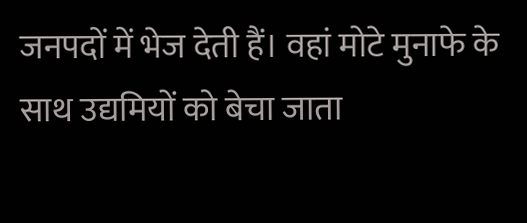जनपदों में भेज देती हैं। वहां मोटे मुनाफे के साथ उद्यमियों को बेचा जाता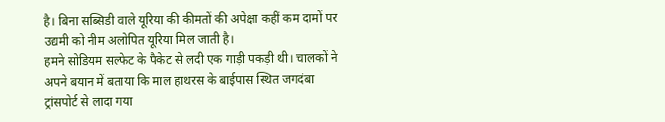है। बिना सब्सिडी वाले यूरिया की कीमतों की अपेक्षा कहीं कम दामों पर उद्यमी को नीम अलोपित यूरिया मिल जाती है।
हमने सोडियम सल्फेट के पैकेट से लदी एक गाड़ी पकड़ी थी। चालकों ने अपने बयान में बताया कि माल हाथरस के बाईपास स्थित जगदंबा ट्रांसपोर्ट से लादा गया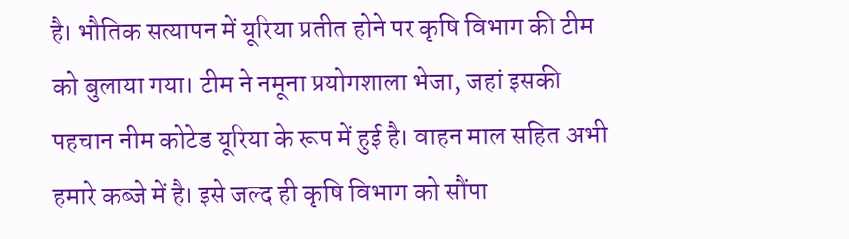है। भौतिक सत्यापन में यूरिया प्रतीत होने पर कृषि विभाग की टीम को बुलाया गया। टीम ने नमूना प्रयोगशाला भेजा, जहां इसकी पहचान नीम कोटेड यूरिया के रूप में हुई है। वाहन माल सहित अभी हमारे कब्जे में है। इसे जल्द ही कृषि विभाग को सौंपा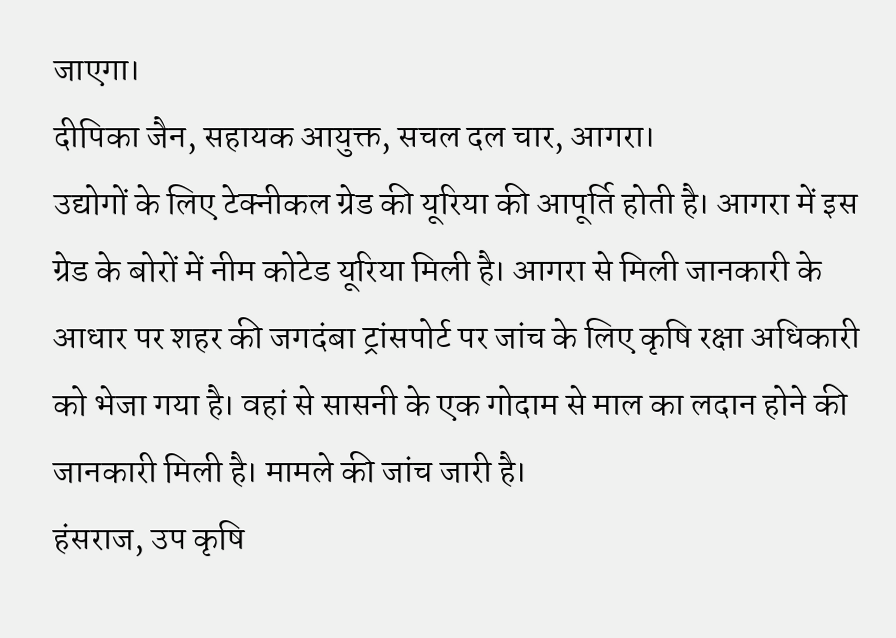जाएगा।
दीपिका जैन, सहायक आयुक्त, सचल दल चार, आगरा।
उद्योगों के लिए टेक्नीकल ग्रेड की यूरिया की आपूर्ति होती है। आगरा में इस ग्रेड के बोरों में नीम कोटेड यूरिया मिली है। आगरा से मिली जानकारी के आधार पर शहर की जगदंबा ट्रांसपोर्ट पर जांच के लिए कृषि रक्षा अधिकारी को भेजा गया है। वहां से सासनी के एक गोदाम से माल का लदान होने की जानकारी मिली है। मामले की जांच जारी है।
हंसराज, उप कृषि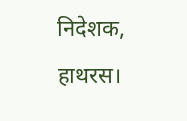निदेशक, हाथरस।